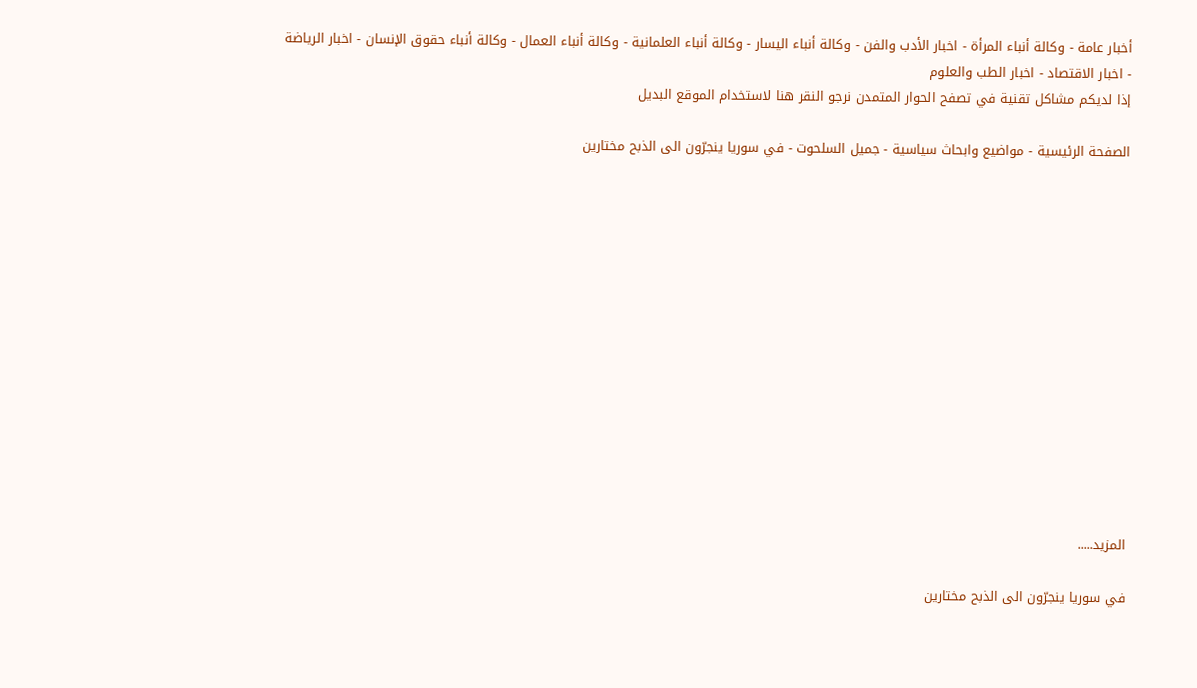أخبار عامة - وكالة أنباء المرأة - اخبار الأدب والفن - وكالة أنباء اليسار - وكالة أنباء العلمانية - وكالة أنباء العمال - وكالة أنباء حقوق الإنسان - اخبار الرياضة - اخبار الاقتصاد - اخبار الطب والعلوم
إذا لديكم مشاكل تقنية في تصفح الحوار المتمدن نرجو النقر هنا لاستخدام الموقع البديل

الصفحة الرئيسية - مواضيع وابحاث سياسية - جميل السلحوت - في سوريا ينجرّون الى الذبح مختارين














المزيد.....

في سوريا ينجرّون الى الذبح مختارين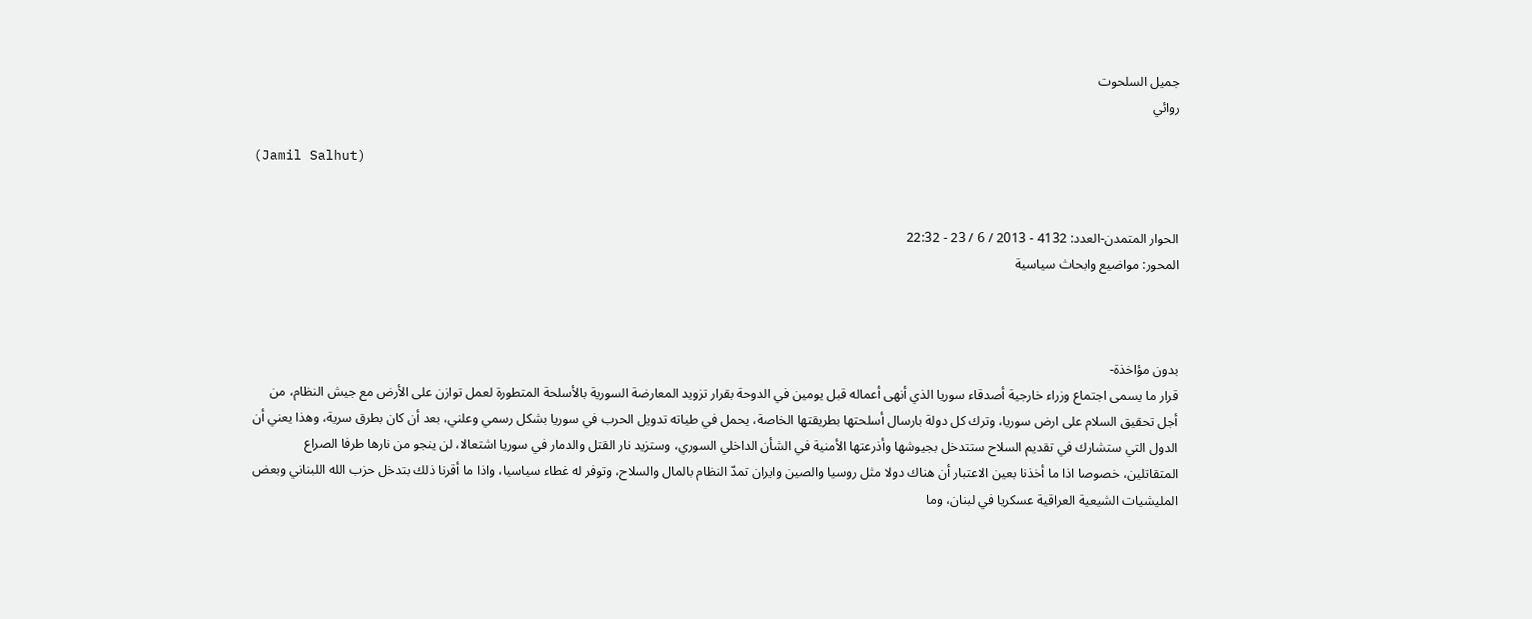جميل السلحوت
روائي

(Jamil Salhut)


الحوار المتمدن-العدد: 4132 - 2013 / 6 / 23 - 22:32
المحور: مواضيع وابحاث سياسية



بدون مؤاخذة-
قرار ما يسمى اجتماع وزراء خارجية أصدقاء سوريا الذي أنهى أعماله قبل يومين في الدوحة بقرار تزويد المعارضة السورية بالأسلحة المتطورة لعمل توازن على الأرض مع جيش النظام، من أجل تحقيق السلام على ارض سوريا، وترك كل دولة بارسال أسلحتها بطريقتها الخاصة، يحمل في طياته تدويل الحرب في سوريا بشكل رسمي وعلني، بعد أن كان بطرق سرية، وهذا يعني أن الدول التي ستشارك في تقديم السلاح ستتدخل بجيوشها وأذرعتها الأمنية في الشأن الداخلي السوري، وستزيد نار القتل والدمار في سوريا اشتعالا، لن ينجو من نارها طرفا الصراع المتقاتلين، خصوصا اذا ما أخذنا بعين الاعتبار أن هناك دولا مثل روسيا والصين وايران تمدّ النظام بالمال والسلاح، وتوفر له غطاء سياسيا، واذا ما أقرنا ذلك بتدخل حزب الله اللبناني وبعض المليشيات الشيعية العراقية عسكريا في لبنان، وما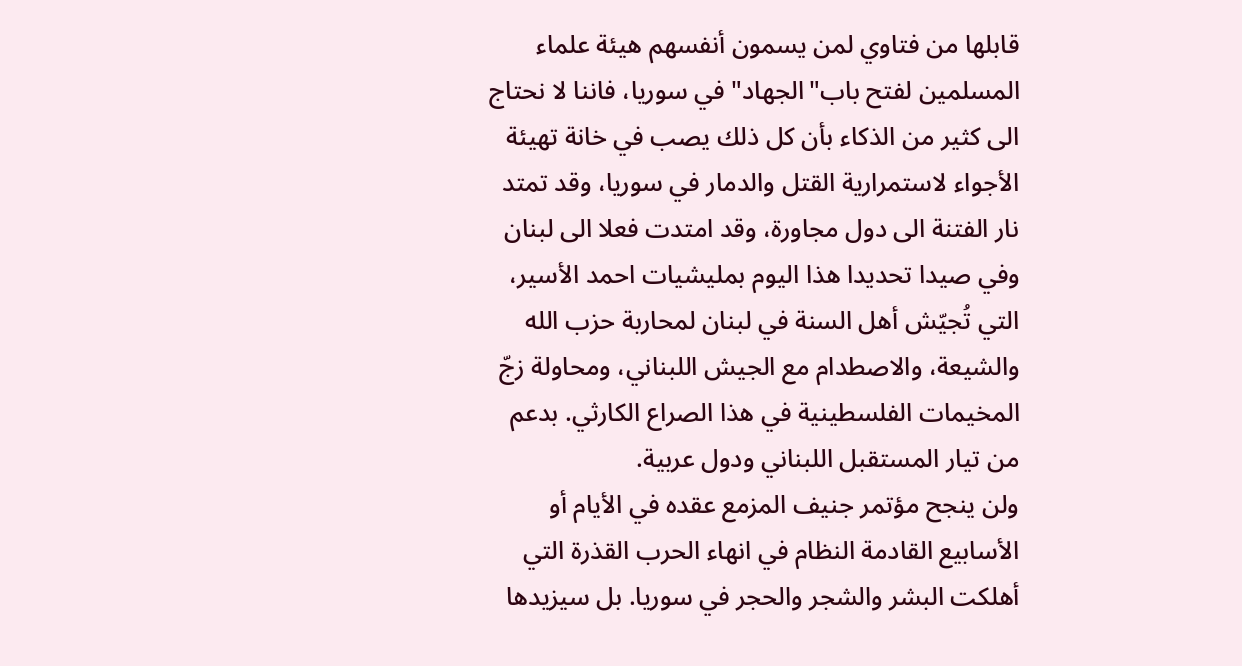قابلها من فتاوي لمن يسمون أنفسهم هيئة علماء المسلمين لفتح باب"الجهاد" في سوريا، فاننا لا نحتاج الى كثير من الذكاء بأن كل ذلك يصب في خانة تهيئة الأجواء لاستمرارية القتل والدمار في سوريا، وقد تمتد نار الفتنة الى دول مجاورة، وقد امتدت فعلا الى لبنان وفي صيدا تحديدا هذا اليوم بمليشيات احمد الأسير، التي تُجيّش أهل السنة في لبنان لمحاربة حزب الله والشيعة، والاصطدام مع الجيش اللبناني، ومحاولة زجّ المخيمات الفلسطينية في هذا الصراع الكارثي. بدعم من تيار المستقبل اللبناني ودول عربية.
ولن ينجح مؤتمر جنيف المزمع عقده في الأيام أو الأسابيع القادمة النظام في انهاء الحرب القذرة التي أهلكت البشر والشجر والحجر في سوريا. بل سيزيدها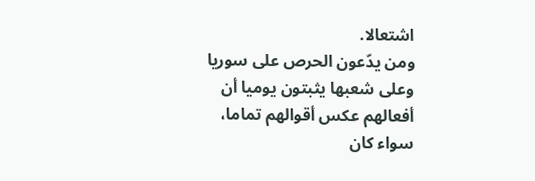اشتعالا.
ومن يدّعون الحرص على سوريا وعلى شعبها يثبتون يوميا أن أفعالهم عكس أقوالهم تماما، سواء كان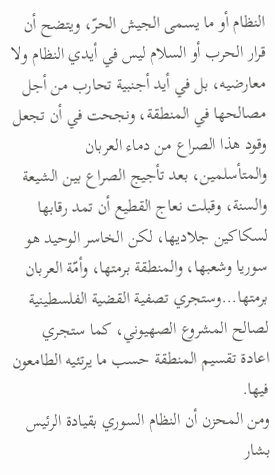النظام أو ما يسمى الجيش الحرّ، ويتضح أن قرار الحرب أو السلام ليس في أيدي النظام ولا معارضيه، بل في أيد أجنبية تحارب من أجل مصالحها في المنطقة، ونجحت في أن تجعل وقود هذا الصراع من دماء العربان والمتأسلمين، بعد تأجيج الصراع بين الشيعة والسنة، وقبلت نعاج القطيع أن تمد رقابها لسكاكين جلاديها، لكن الخاسر الوحيد هو سوريا وشعبها، والمنطقة برمتها، وأمّة العربان برمتها...وستجري تصفية القضية الفلسطينية لصالح المشروع الصهيوني، كما ستجري اعادة تقسيم المنطقة حسب ما يرتئيه الطامعون فيها.
ومن المحزن أن النظام السوري بقيادة الرئيس بشار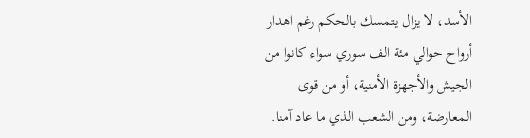الأسد، لا يزال يتمسك بالحكم رغم اهدار أرواح حوالي مئة الف سوري سواء كانوا من الجيش والأجهزة الأمنية، أو من قوى المعارضة، ومن الشعب الذي ما عاد آمنا.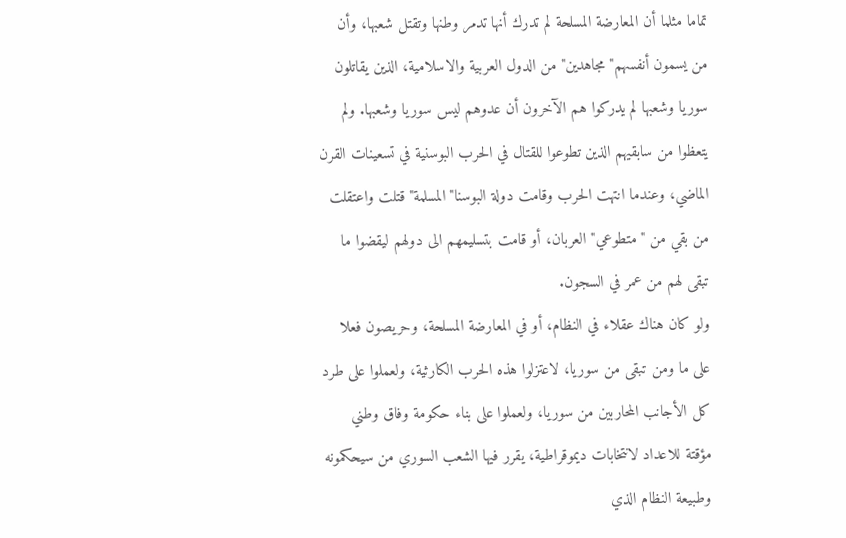تماما مثلما أن المعارضة المسلحة لم تدرك أنها تدمر وطنها وتقتل شعبها، وأن من يسمون أنفسهم"مجاهدين" من الدول العربية والاسلامية، الذين يقاتلون سوريا وشعبها لم يدركوا هم الآخرون أن عدوهم ليس سوريا وشعبها. ولم يتعظوا من سابقيهم الذين تطوعوا للقتال في الحرب البوسنية في تسعينات القرن الماضي، وعندما انتهت الحرب وقامت دولة البوسنا"المسلمة" قتلت واعتقلت من بقي من "متطوعي" العربان، أو قامت بتسليمهم الى دولهم ليقضوا ما تبقى لهم من عمر في السجون.
ولو كان هناك عقلاء في النظام، أو في المعارضة المسلحة، وحريصون فعلا على ما ومن تبقى من سوريا، لاعتزلوا هذه الحرب الكارثية، ولعملوا على طرد كل الأجانب المحاربين من سوريا، ولعملوا على بناء حكومة وفاق وطني مؤقتة للاعداد لانتخابات ديموقراطية، يقرر فيها الشعب السوري من سيحكمونه وطبيعة النظام الذي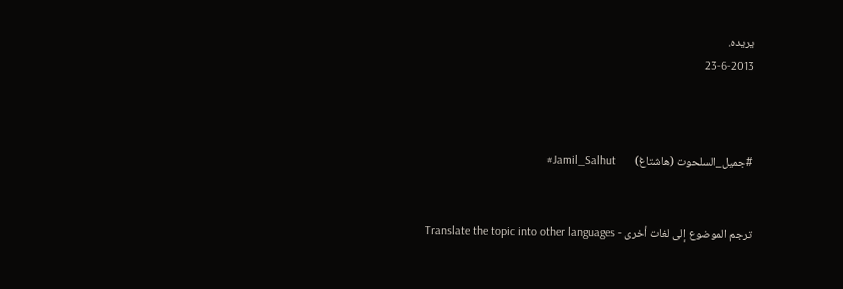يريده.
23-6-2013



#جميل_السلحوت (هاشتاغ)       Jamil_Salhut#


ترجم الموضوع إلى لغات أخرى - Translate the topic into other languages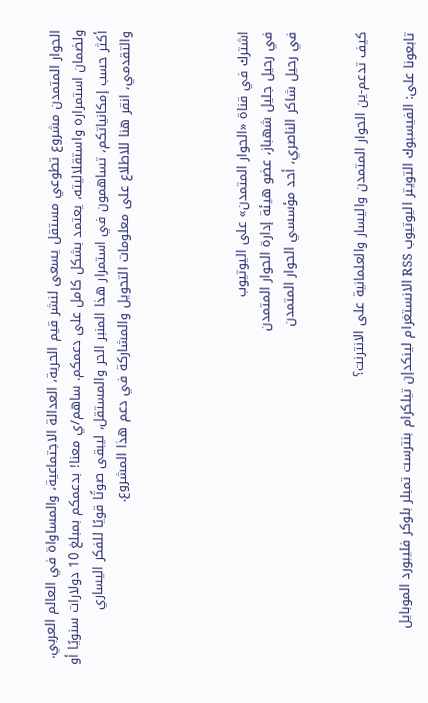الحوار المتمدن مشروع تطوعي مستقل يسعى لنشر قيم الحرية، العدالة الاجتماعية، والمساواة في العالم العربي. ولضمان استمراره واستقلاليته، يعتمد بشكل كامل على دعمكم. ساهم/ي معنا! بدعمكم بمبلغ 10 دولارات سنويًا أو أكثر حسب إمكانياتكم، تساهمون في استمرار هذا المنبر الحر والمستقل، ليبقى صوتًا قويًا للفكر اليساري والتقدمي، انقر هنا للاطلاع على معلومات التحويل والمشاركة في دعم هذا المشروع.




اشترك في قناة «الحوار المتمدن» على اليوتيوب
في رحيل جليل شهباز، عضو هيئة إدارة الحوار المتمدن
في رحيل شاكر الناصري، أحد مؤسسي الحوار المتمدن


كيف تدعم-ين الحوار المتمدن واليسار والعلمانية على الانترنت؟

تابعونا على: الفيسبوك التويتر اليوتيوب RSS الانستغرام لينكدإن تيلكرام بنترست تمبلر بلوكر فليبورد الموبايل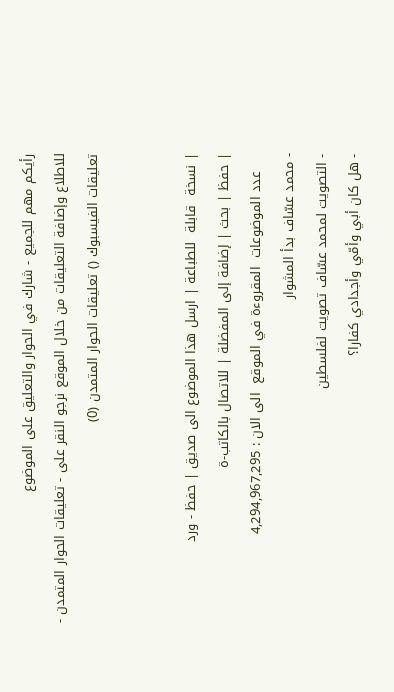رأيكم مهم للجميع - شارك في الحوار والتعليق على الموضوع
للاطلاع وإضافة التعليقات من خلال الموقع نرجو النقر على - تعليقات الحوار المتمدن -
تعليقات الفيسبوك () تعليقات الحوار المتمدن (0)


| نسخة  قابلة  للطباعة | ارسل هذا الموضوع الى صديق | حفظ - ورد
| حفظ | بحث | إضافة إلى المفضلة | للاتصال بالكاتب-ة
    عدد الموضوعات  المقروءة في الموقع  الى الان : 4,294,967,295
- محمد عسّاف بدأ المشوار
- التصويت لمحمد عسّاف تصويت لفلسطين
- هل كان أبي وأمّي وأجدادي كفارا؟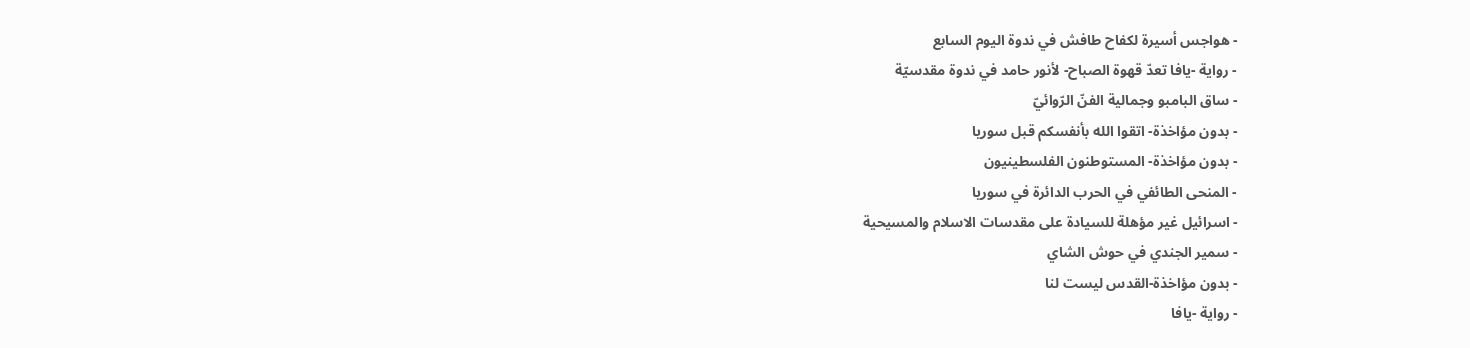- هواجس أسيرة لكفاح طافش في ندوة اليوم السابع
- رواية -يافا تعدّ قهوة الصباح- لأنور حامد في ندوة مقدسيّة
- ساق البامبو وجمالية الفنّ الرّوائيّ
- بدون مؤاخذة- اتقوا الله بأنفسكم قبل سوريا
- بدون مؤاخذة- المستوطنون الفلسطينيون
- المنحى الطائفي في الحرب الدائرة في سوريا
- اسرائيل غير مؤهلة للسيادة على مقدسات الاسلام والمسيحية
- سمير الجندي في حوش الشاي
- بدون مؤاخذة-القدس ليست لنا
- رواية -يافا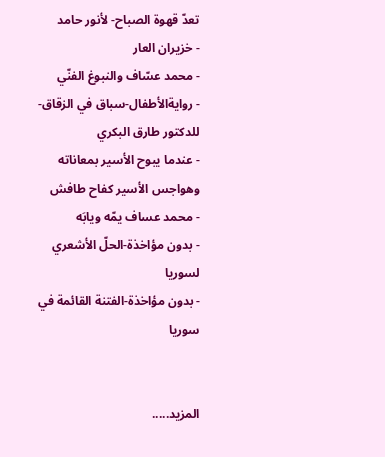تعدّ قهوة الصباح- لأنور حامد
- خزيران العار
- محمد عسّاف والنبوغ الفنّي
- روايةالأطفال-سباق في الزقاق-للدكتور طارق البكري
- عندما يبوح الأسير بمعاناته وهواجس الأسير كفاح طافش
- محمد عساف يمّه ويابَه
- بدون مؤاخذة-الحلّ الأشعري لسوريا
- بدون مؤاخذة-الفتنة القائمة في سوريا


المزيد.....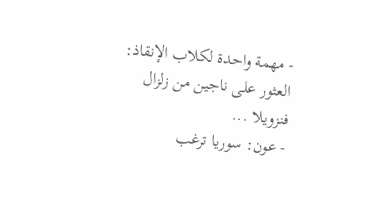- مهمة واحدة لكلاب الإنقاذ: العثور على ناجين من زلزال فنزويلا ...
- عون: سوريا ترغب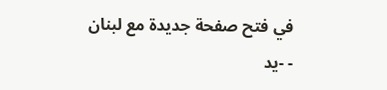في فتح صفحة جديدة مع لبنان
- -يد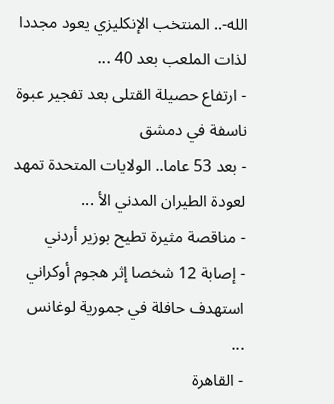الله-.. المنتخب الإنكليزي يعود مجددا لذات الملعب بعد 40 ...
- ارتفاع حصيلة القتلى بعد تفجير عبوة ناسفة في دمشق
- بعد 53 عاما.. الولايات المتحدة تمهد لعودة الطيران المدني الأ ...
- مناقصة مثيرة تطيح بوزير أردني
- إصابة 12 شخصا إثر هجوم أوكراني استهدف حافلة في جمورية لوغانس ...
- القاهرة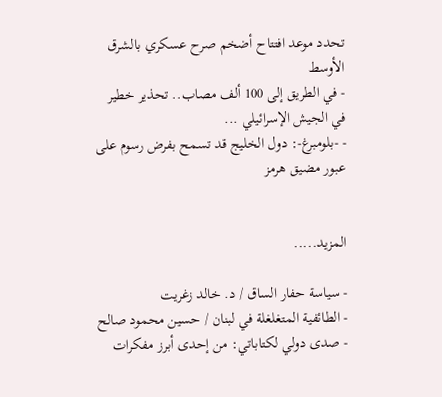تحدد موعد افتتاح أضخم صرح عسكري بالشرق الأوسط
- في الطريق إلى 100 ألف مصاب.. تحذير خطير في الجيش الإسرائيلي ...
- -بلومبرغ-: دول الخليج قد تسمح بفرض رسوم على عبور مضيق هرمز


المزيد.....

- سياسة حفار الساق / د. خالد زغريت
- الطائفية المتغلغلة في لبنان / حسين محمود صالح
- صدى دولي لكتاباتي: من إحدى أبرز مفكرات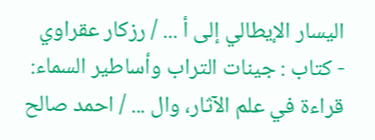اليسار الإيطالي إلى أ ... / رزكار عقراوي
- كتاب : جينات التراب وأساطير السماء: قراءة في علم الآثار، وال ... / احمد صالح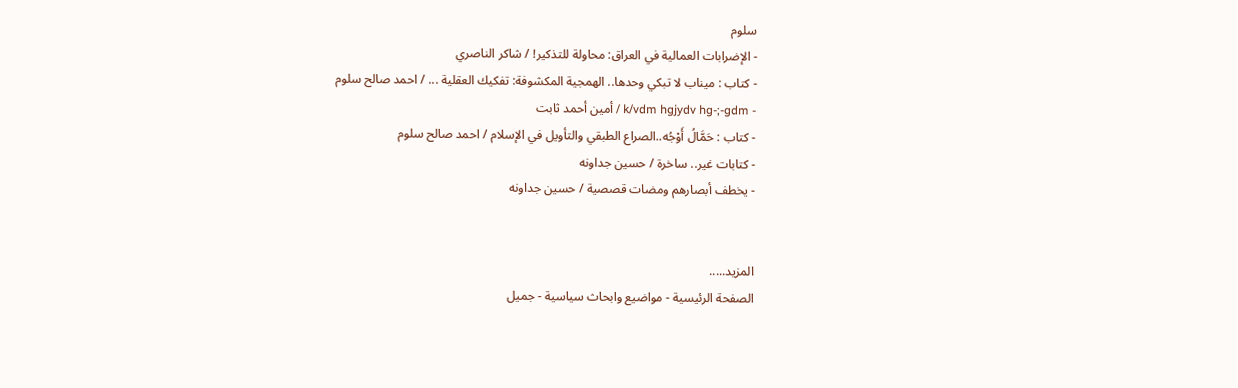سلوم
- الإضرابات العمالية في العراق: محاولة للتذكير! / شاكر الناصري
- كتاب : ميناب لا تبكي وحدها.. الهمجية المكشوفة: تفكيك العقلية ... / احمد صالح سلوم
- k/vdm hgjydv hg-;-gdm / أمين أحمد ثابت
- كتاب : حَمَّالُ أَوْجُه..الصراع الطبقي والتأويل في الإسلام / احمد صالح سلوم
- كتابات غير.. ساخرة / حسين جداونه
- يخطف أبصارهم ومضات قصصية / حسين جداونه


المزيد.....
الصفحة الرئيسية - مواضيع وابحاث سياسية - جميل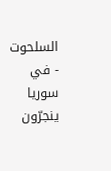السلحوت - في سوريا ينجرّون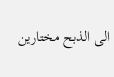الى الذبح مختارين